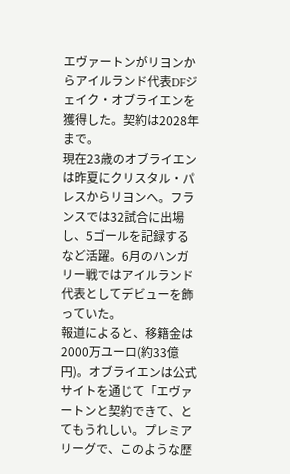エヴァートンがリヨンからアイルランド代表DFジェイク・オブライエンを獲得した。契約は2028年まで。
現在23歳のオブライエンは昨夏にクリスタル・パレスからリヨンへ。フランスでは32試合に出場し、5ゴールを記録するなど活躍。6月のハンガリー戦ではアイルランド代表としてデビューを飾っていた。
報道によると、移籍金は2000万ユーロ(約33億円)。オブライエンは公式サイトを通じて「エヴァートンと契約できて、とてもうれしい。プレミアリーグで、このような歴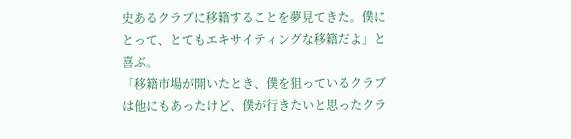史あるクラブに移籍することを夢見てきた。僕にとって、とてもエキサイティングな移籍だよ」と喜ぶ。
「移籍市場が開いたとき、僕を狙っているクラブは他にもあったけど、僕が行きたいと思ったクラ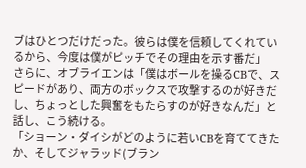ブはひとつだけだった。彼らは僕を信頼してくれているから、今度は僕がピッチでその理由を示す番だ」
さらに、オブライエンは「僕はボールを操るCBで、スピードがあり、両方のボックスで攻撃するのが好きだし、ちょっとした興奮をもたらすのが好きなんだ」と話し、こう続ける。
「ショーン・ダイシがどのように若いCBを育ててきたか、そしてジャラッド(ブラン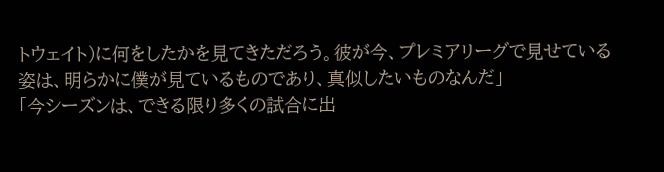トウェイト)に何をしたかを見てきただろう。彼が今、プレミアリーグで見せている姿は、明らかに僕が見ているものであり、真似したいものなんだ」
「今シーズンは、できる限り多くの試合に出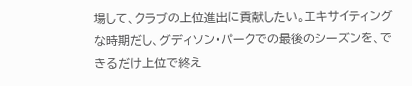場して、クラブの上位進出に貢献したい。エキサイティングな時期だし、グディソン・パークでの最後のシーズンを、できるだけ上位で終え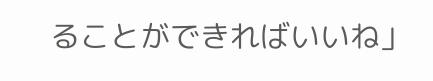ることができればいいね」